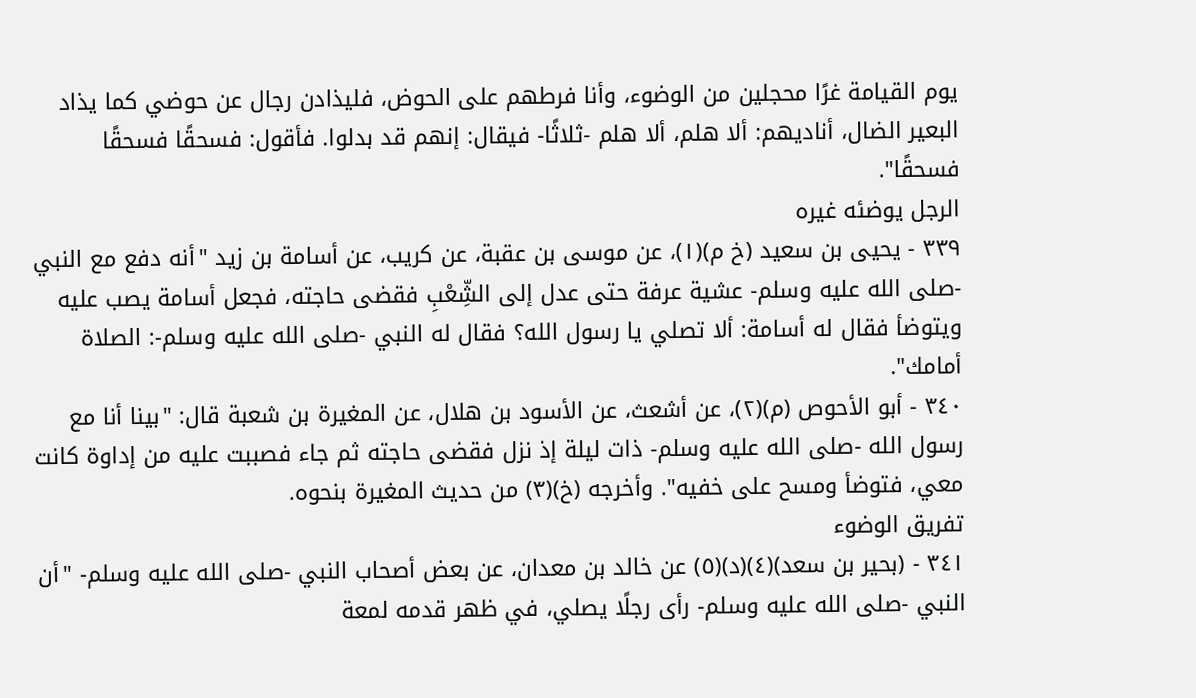يوم القيامة غرًا محجلين من الوضوء، وأنا فرطهم على الحوض، فليذادن رجال عن حوضي كما يذاد البعير الضال، أناديهم: ألا هلم، ألا هلم -ثلاثًا- فيقال: إنهم قد بدلوا. فأقول: فسحقًا فسحقًا فسحقًا".
الرجل يوضئه غيره
٣٣٩ - يحيى بن سعيد (خ م)(١)، عن موسى بن عقبة، عن كريب، عن أسامة بن زيد "أنه دفع مع النبي -صلى الله عليه وسلم- عشية عرفة حتى عدل إلى الشِّعْبِ فقضى حاجته، فجعل أسامة يصب عليه ويتوضأ فقال له أسامة: ألا تصلي يا رسول الله؟ فقال له النبي -صلى الله عليه وسلم-: الصلاة أمامك".
٣٤٠ - أبو الأحوص (م)(٢)، عن أشعث، عن الأسود بن هلال، عن المغيرة بن شعبة قال: "بينا أنا مع رسول الله -صلى الله عليه وسلم- ذات ليلة إذ نزل فقضى حاجته ثم جاء فصببت عليه من إداوة كانت معي، فتوضأ ومسح على خفيه". وأخرجه (خ)(٣) من حديث المغيرة بنحوه.
تفريق الوضوء
٣٤١ - (بحير بن سعد)(٤)(د)(٥) عن خالد بن معدان، عن بعض أصحاب النبي -صلى الله عليه وسلم- "أن النبي -صلى الله عليه وسلم- رأى رجلًا يصلي، في ظهر قدمه لمعة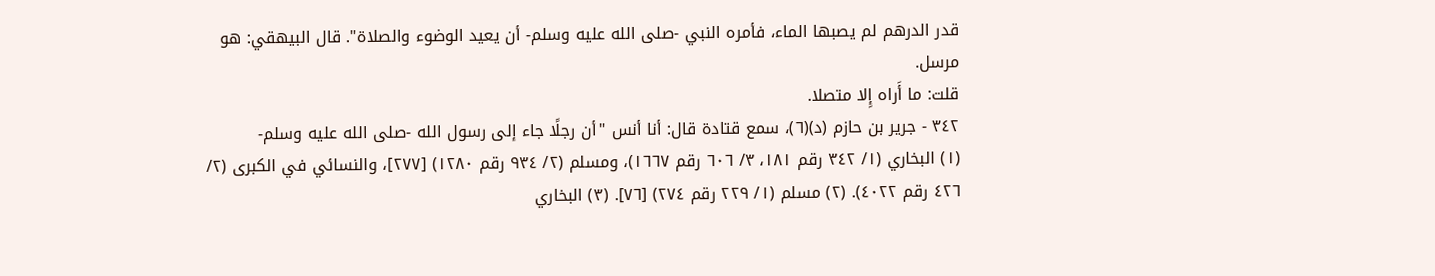قدر الدرهم لم يصبها الماء، فأمره النبي -صلى الله عليه وسلم- أن يعيد الوضوء والصلاة". قال البيهقي: هو مرسل.
قلت: ما أَراه إِلا متصلا.
٣٤٢ - جرير بن حازم (د)(٦)، سمع قتادة قال: أنا أنس "أن رجلًا جاء إلى رسول الله -صلى الله عليه وسلم-
(١) البخاري (١/ ٣٤٢ رقم ١٨١، ٣/ ٦٠٦ رقم ١٦٦٧)، ومسلم (٢/ ٩٣٤ رقم ١٢٨٠) [٢٧٧]، والنسائي في الكبرى (٢/ ٤٢٦ رقم ٤٠٢٢). (٢) مسلم (١/ ٢٢٩ رقم ٢٧٤) [٧٦]. (٣) البخاري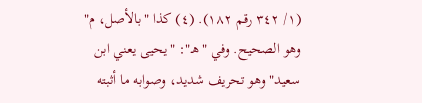(١/ ٣٤٢ رقم ١٨٢). (٤) كذا "بالأصل، م" وهو الصحيح. وفي "هـ": "يحيى يعني ابن سعيد" وهو تحريف شديد، وصوابه ما أثبته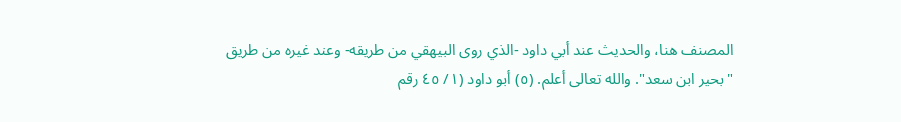المصنف هنا، والحديث عند أبي داود -الذي روى البيهقي من طريقه- وعند غيره من طريق "بحير ابن سعد". والله تعالى أعلم. (٥) أبو داود (١/ ٤٥ رقم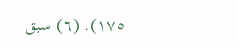١٧٥). (٦) سبق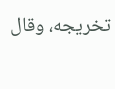تخريجه، وقال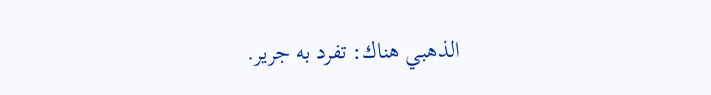الذهبي هناك: تفرد به جرير.